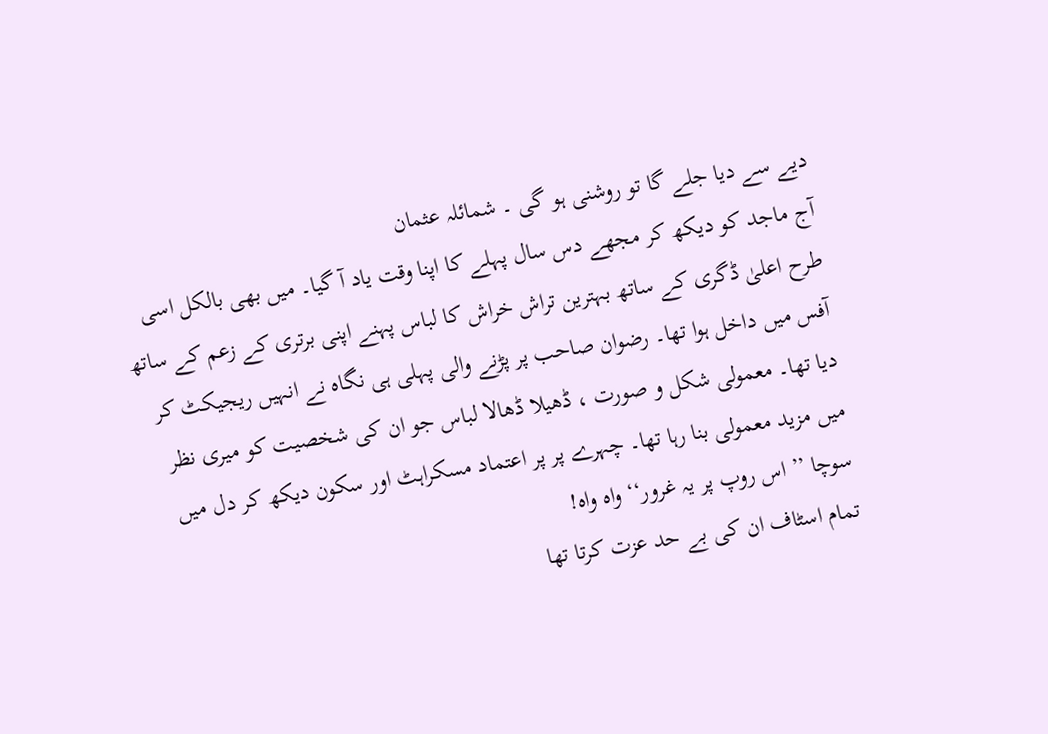دیے سے دیا جلے گا تو روشنی ہو گی ۔ شمائلہ عثمان
آج ماجد کو دیکھ کر مجھے دس سال پہلے کا اپنا وقت یاد آ گیا۔ میں بھی بالکل اسی طرح اعلیٰ ڈگری کے ساتھ بہترین تراش خراش کا لباس پہنے اپنی برتری کے زعم کے ساتھ آفس میں داخل ہوا تھا۔ رضوان صاحب پر پڑنے والی پہلی ہی نگاہ نے انہیں ریجیکٹ کر دیا تھا۔ معمولی شکل و صورت ، ڈھیلا ڈھالا لباس جو ان کی شخصیت کو میری نظر میں مزید معمولی بنا رہا تھا۔ چہرے پر پر اعتماد مسکراہٹ اور سکون دیکھ کر دل میں سوچا ’’ اس روپ پر یہ غرور‘‘ واہ واہ!
تمام اسٹاف ان کی بے حد عزت کرتا تھا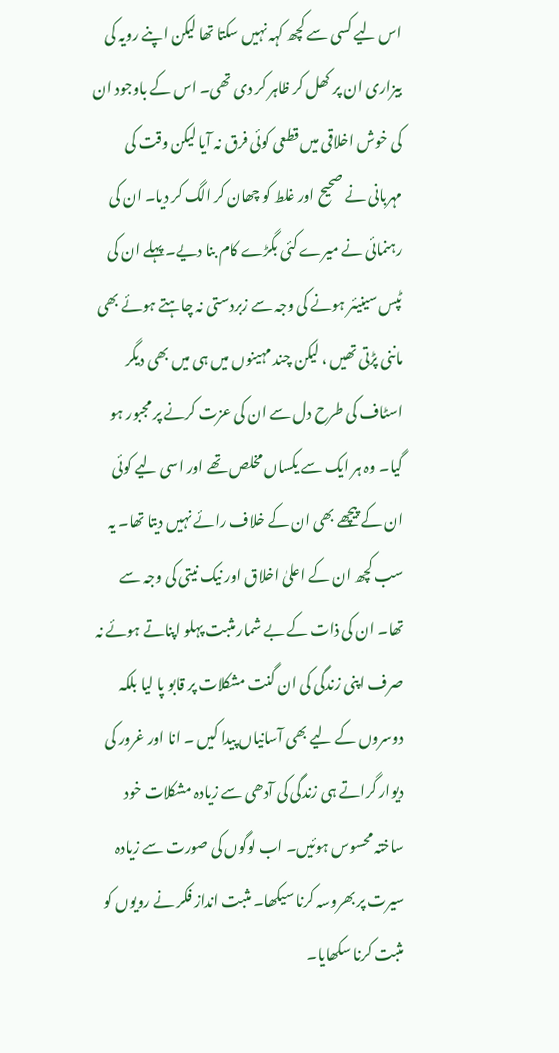اس لیے کسی سے کچھ کہہ نہیں سکتا تھا لیکن اپنے رویہ کی بیزاری ان پر کھل کر ظاہر کر دی تھی۔ اس کے باوجود ان کی خوش اخلاقی میں قطعی کوئی فرق نہ آیا لیکن وقت کی مہربانی نے صحیح اور غلط کو چھان کر الگ کر دیا۔ ان کی رہنمائی نے میرے کئی بگڑے کام بنا دیے۔ پہلے ان کی ٹپس سینیئر ہونے کی وجہ سے زبردستی نہ چاہتے ہوئے بھی ماننی پڑتی تھیں ، لیکن چند مہینوں میں ہی میں بھی دیگر اسٹاف کی طرح دل سے ان کی عزت کرنے پر مجبور ہو گیا۔ وہ ہر ایک سے یکساں مخلص تھے اور اسی لیے کوئی ان کے پیچھے بھی ان کے خلاف رائے نہیں دیتا تھا۔ یہ سب کچھ ان کے اعلیٰ اخلاق اور نیک نیتی کی وجہ سے تھا۔ ان کی ذات کے بے شمار مثبت پہلو اپناتے ہوئے نہ صرف اپنی زندگی کی ان گنت مشکلات پر قابو پا لیا بلکہ دوسروں کے لیے بھی آسانیاں پیدا کیں ۔ انا اور غرور کی دیوار گراتے ہی زندگی کی آدھی سے زیادہ مشکلات خود ساختہ محسوس ہوئیں۔ اب لوگوں کی صورت سے زیادہ سیرت پر بھروسہ کرنا سیکھا۔ مثبت انداز فکر نے رویوں کو مثبت کرنا سکھایا۔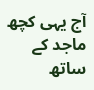آج یہی کچھ ماجد کے ساتھ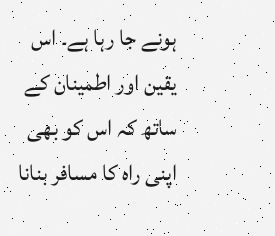ہونے جا رہا ہے۔ اس یقین اور اطمینان کے ساتھ کہ اس کو بھی اپنی راہ کا مسافر بنانا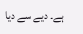ہے۔ دیے سے دیا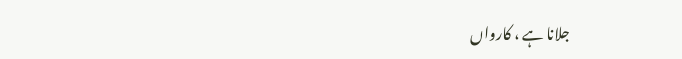جلانا ہے ، کارواں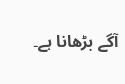آگے بڑھانا ہے۔